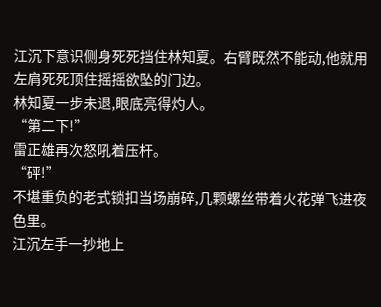江沉下意识侧身死死挡住林知夏。右臂既然不能动,他就用左肩死死顶住摇摇欲坠的门边。
林知夏一步未退,眼底亮得灼人。
“第二下!”
雷正雄再次怒吼着压杆。
“砰!”
不堪重负的老式锁扣当场崩碎,几颗螺丝带着火花弹飞进夜色里。
江沉左手一抄地上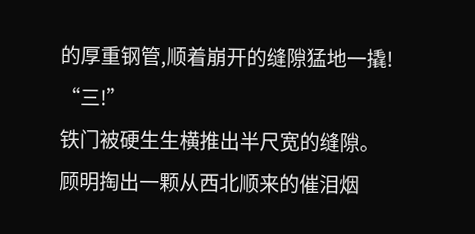的厚重钢管,顺着崩开的缝隙猛地一撬!
“三!”
铁门被硬生生横推出半尺宽的缝隙。
顾明掏出一颗从西北顺来的催泪烟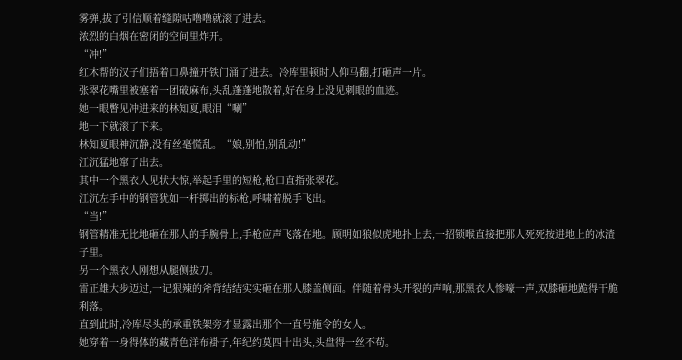雾弹,拔了引信顺着缝隙咕噜噜就滚了进去。
浓烈的白烟在密闭的空间里炸开。
“冲!”
红木帮的汉子们捂着口鼻撞开铁门涌了进去。冷库里顿时人仰马翻,打砸声一片。
张翠花嘴里被塞着一团破麻布,头乱蓬蓬地散着,好在身上没见刺眼的血迹。
她一眼瞥见冲进来的林知夏,眼泪“唰”
地一下就滚了下来。
林知夏眼神沉静,没有丝毫慌乱。“娘,别怕,别乱动!”
江沉猛地窜了出去。
其中一个黑衣人见状大惊,举起手里的短枪,枪口直指张翠花。
江沉左手中的钢管犹如一杆掷出的标枪,呼啸着脱手飞出。
“当!”
钢管精准无比地砸在那人的手腕骨上,手枪应声飞落在地。顾明如狼似虎地扑上去,一招锁喉直接把那人死死按进地上的冰渣子里。
另一个黑衣人刚想从腿侧拔刀。
雷正雄大步迈过,一记狠辣的斧背结结实实砸在那人膝盖侧面。伴随着骨头开裂的声响,那黑衣人惨嚎一声,双膝砸地跪得干脆利落。
直到此时,冷库尽头的承重铁架旁才显露出那个一直号施令的女人。
她穿着一身得体的藏青色洋布褂子,年纪约莫四十出头,头盘得一丝不苟。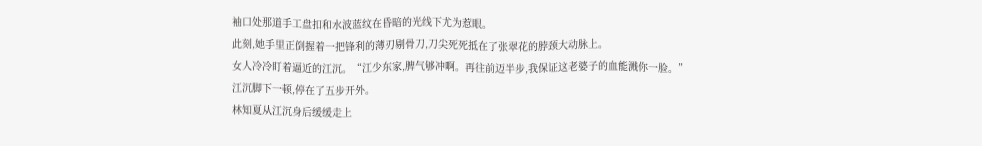袖口处那道手工盘扣和水波蓝纹在昏暗的光线下尤为惹眼。
此刻,她手里正倒握着一把锋利的薄刃剔骨刀,刀尖死死抵在了张翠花的脖颈大动脉上。
女人冷冷盯着逼近的江沉。“江少东家,脾气够冲啊。再往前迈半步,我保证这老婆子的血能溅你一脸。”
江沉脚下一顿,停在了五步开外。
林知夏从江沉身后缓缓走上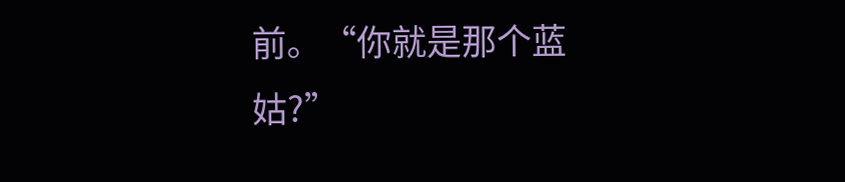前。“你就是那个蓝姑?”